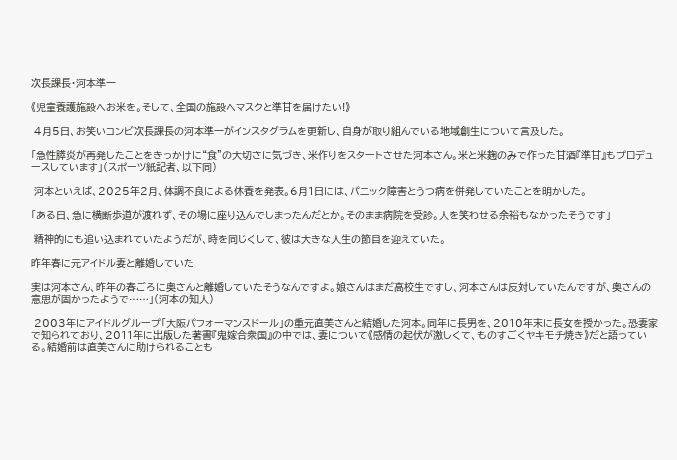次長課長・河本準一

《児童養護施設へお米を。そして、全国の施設へマスクと準甘を届けたい!》

 4月5日、お笑いコンビ次長課長の河本準一がインスタグラムを更新し、自身が取り組んでいる地域創生について言及した。

「急性膵炎が再発したことをきっかけに“食”の大切さに気づき、米作りをスタートさせた河本さん。米と米麹のみで作った甘酒『準甘』もプロデュースしています」(スポーツ紙記者、以下同)

 河本といえば、2025年2月、体調不良による休養を発表。6月1日には、パニック障害とうつ病を併発していたことを明かした。

「ある日、急に横断歩道が渡れず、その場に座り込んでしまったんだとか。そのまま病院を受診。人を笑わせる余裕もなかったそうです」

 精神的にも追い込まれていたようだが、時を同じくして、彼は大きな人生の節目を迎えていた。

昨年春に元アイドル妻と離婚していた

実は河本さん、昨年の春ごろに奥さんと離婚していたそうなんですよ。娘さんはまだ高校生ですし、河本さんは反対していたんですが、奥さんの意思が固かったようで……」(河本の知人)

 2003年にアイドルグループ「大阪パフォーマンスドール」の重元直美さんと結婚した河本。同年に長男を、2010年末に長女を授かった。恐妻家で知られており、2011年に出版した著書『鬼嫁合衆国』の中では、妻について《感情の起伏が激しくて、ものすごくヤキモチ焼き》だと語っている。結婚前は直美さんに助けられることも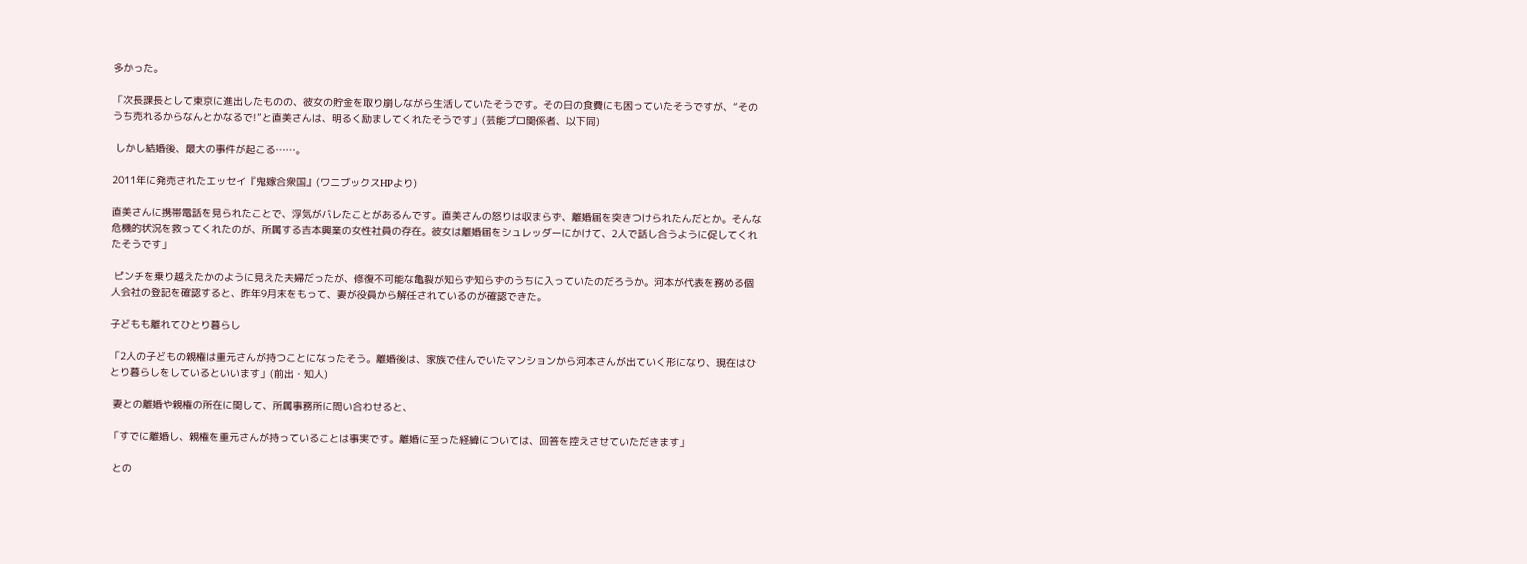多かった。

「次長課長として東京に進出したものの、彼女の貯金を取り崩しながら生活していたそうです。その日の食費にも困っていたそうですが、“そのうち売れるからなんとかなるで!”と直美さんは、明るく励ましてくれたそうです」(芸能プロ関係者、以下同)

 しかし結婚後、最大の事件が起こる……。

2011年に発売されたエッセイ『鬼嫁合衆国』(ワニブックスHPより)

直美さんに携帯電話を見られたことで、浮気がバレたことがあるんです。直美さんの怒りは収まらず、離婚届を突きつけられたんだとか。そんな危機的状況を救ってくれたのが、所属する吉本興業の女性社員の存在。彼女は離婚届をシュレッダーにかけて、2人で話し合うように促してくれたそうです」

 ピンチを乗り越えたかのように見えた夫婦だったが、修復不可能な亀裂が知らず知らずのうちに入っていたのだろうか。河本が代表を務める個人会社の登記を確認すると、昨年9月末をもって、妻が役員から解任されているのが確認できた。

子どもも離れてひとり暮らし

「2人の子どもの親権は重元さんが持つことになったそう。離婚後は、家族で住んでいたマンションから河本さんが出ていく形になり、現在はひとり暮らしをしているといいます」(前出・知人)

 妻との離婚や親権の所在に関して、所属事務所に問い合わせると、

「すでに離婚し、親権を重元さんが持っていることは事実です。離婚に至った経緯については、回答を控えさせていただきます」

 との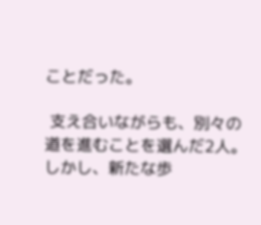ことだった。

 支え合いながらも、別々の道を進むことを選んだ2人。しかし、新たな歩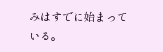みはすでに始まっている。